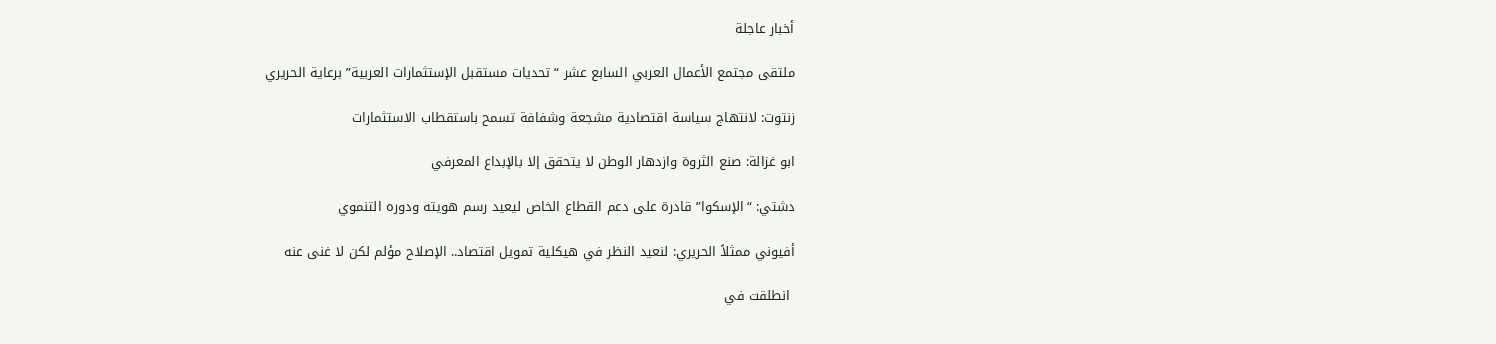أخبار عاجلة

ملتقى مجتمع الأعمال العربي السابع عشر “تحديات مستقبل الإستثمارات العربية” برعاية الحريري

زنتوت: لانتهاج سياسة اقتصادية مشجعة وشفافة تسمح باستقطاب الاستثمارات

ابو غزالة: صنع الثروة وازدهار الوطن لا يتحقق إلا بالإبداع المعرفي

دشتي: “الإسكوا” قادرة على دعم القطاع الخاص ليعيد رسم هويته ودوره التنموي

أفيوني ممثلاً الحريري: لنعيد النظر في هيكلية تمويل اقتصاد.. الإصلاح مؤلم لكن لا غنى عنه

 انطلقت في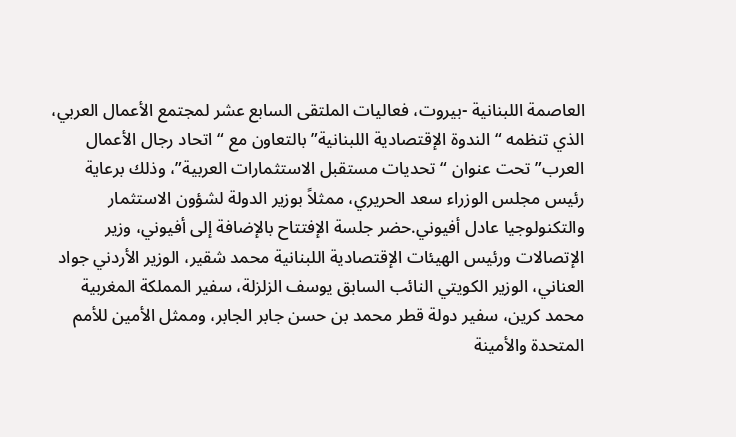العاصمة اللبنانية -بيروت، فعاليات الملتقى السابع عشر لمجتمع الأعمال العربي، الذي تنظمه “الندوة الإقتصادية اللبنانية” بالتعاون مع “اتحاد رجال الأعمال العرب” تحت عنوان “تحديات مستقبل الاستثمارات العربية”، وذلك برعاية رئيس مجلس الوزراء سعد الحريري، ممثلاً بوزير الدولة لشؤون الاستثمار والتكنولوجيا عادل أفيوني.حضر جلسة الإفتتاح بالإضافة إلى أفيوني، وزير الإتصالات ورئيس الهيئات الإقتصادية اللبنانية محمد شقير، الوزير الأردني جواد العناني، الوزير الكويتي النائب السابق يوسف الزلزلة، سفير المملكة المغربية محمد كرين، سفير دولة قطر محمد بن حسن جابر الجابر، وممثل الأمين للأمم المتحدة والأمينة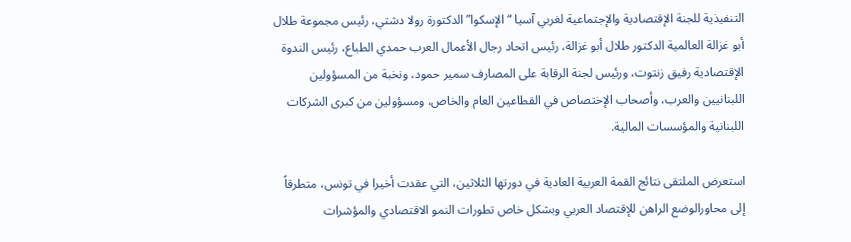التنفيذية للجنة الإقتصادية والإجتماعية لغربي آسيا “الإسكوا” الدكتورة رولا دشتي، رئيس مجموعة طلال أبو غزالة العالمية الدكتور طلال أبو غزالة، رئيس اتحاد رجال الأعمال العرب حمدي الطباع، رئيس الندوة الإقتصادية رفيق زنتوت، ورئيس لجنة الرقابة على المصارف سمير حمود، ونخبة من المسؤولين اللبنانيين والعرب، وأصحاب الإختصاص في القطاعين العام والخاص، ومسؤولين من كبرى الشركات اللبنانية والمؤسسات المالية.

استعرض الملتقى نتائج القمة العربية العادية في دورتها الثلاثين، التي عقدت أخيرا في تونس، متطرقاً إلى محاورالوضع الراهن للإقتصاد العربي وبشكل خاص تطورات النمو الاقتصادي والمؤشرات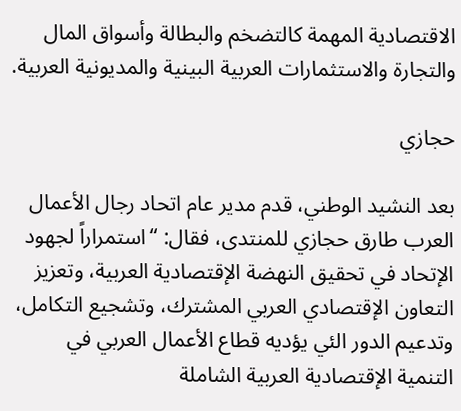الاقتصادية المهمة كالتضخم والبطالة وأسواق المال والتجارة والاستثمارات العربية البينية والمديونية العربية.

حجازي

بعد النشيد الوطني، قدم مدير عام اتحاد رجال الأعمال العرب طارق حجازي للمنتدى، فقال: “استمراراً لجهود الإتحاد في تحقيق النهضة الإقتصادية العربية، وتعزيز التعاون الإقتصادي العربي المشترك، وتشجيع التكامل، وتدعيم الدور الئي يؤديه قطاع الأعمال العربي في التنمية الإقتصادية العربية الشاملة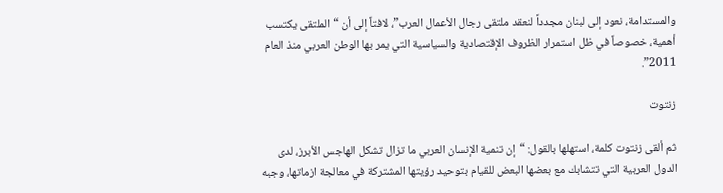والمستدامة، نعود إلى لبنان مجدداً لنعقد ملتقى رجال الأعمال العرب”، لافتاً إلى أن “الملتقى يكتسب أهمية، خصوصاً في ظل استمرار الظروف الإقتصادية والسياسية التي يمر بها الوطن العربي منذ العام 2011”.

زنتوت

ثم ألقى زنتوت كلمة، استهلها بالقول: “إن تنمية الإنسان العربي ما تزال تشكل الهاجس الأبرز، لدى الدول العربية التي تتشابك مع بعضها البعض للقيام بتوحيد رؤيتها المشتركة في معالجة ازماتها، وجبه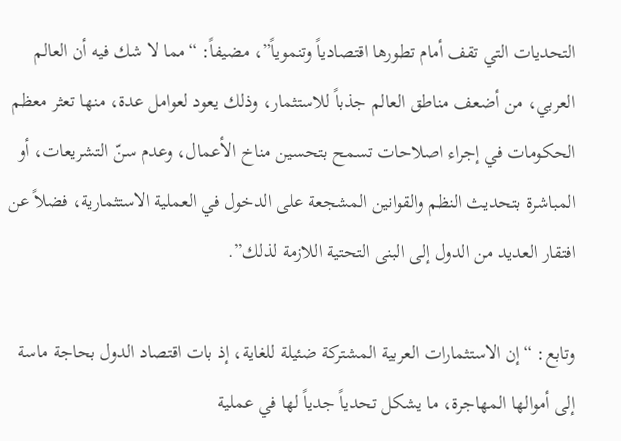التحديات التي تقف أمام تطورها اقتصادياً وتنموياً”، مضيفاً: “مما لا شك فيه أن العالم العربي، من أضعف مناطق العالم جذباً للاستثمار، وذلك يعود لعوامل عدة، منها تعثر معظم الحكومات في إجراء اصلاحات تسمح بتحسين مناخ الأعمال، وعدم سنّ التشريعات، أو المباشرة بتحديث النظم والقوانين المشجعة على الدخول في العملية الاستثمارية، فضلاً عن افتقار العديد من الدول إلى البنى التحتية اللازمة لذلك”.

وتابع: “إن الاستثمارات العربية المشتركة ضئيلة للغاية، إذ بات اقتصاد الدول بحاجة ماسة إلى أموالها المهاجرة، ما يشكل تحدياً جدياً لها في عملية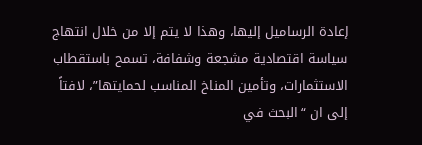إعادة الرساميل إليها، وهذا لا يتم إلا من خلال انتهاج سياسة اقتصادية مشجعة وشفافة، تسمح باستقطاب الاستثمارات، وتأمين المناخ المناسب لحمايتها”، لافتاً إلى ان “البحث في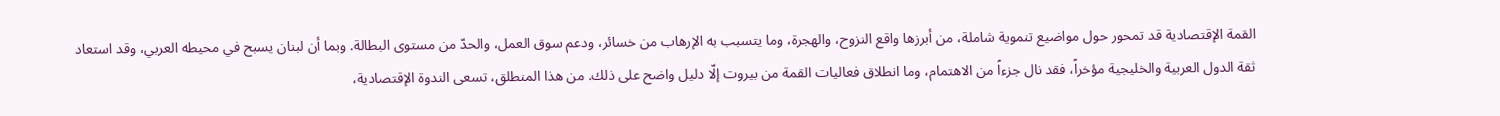القمة الإقتصادية قد تمحور حول مواضيع تنموية شاملة، من أبرزها واقع النزوح، والهجرة، وما يتسبب به الإرهاب من خسائر، ودعم سوق العمل، والحدّ من مستوى البطالة. وبما أن لبنان يسبح في محيطه العربي، وقد استعاد ثقة الدول العربية والخليجية مؤخراً، فقد نال جزءاً من الاهتمام، وما انطلاق فعاليات القمة من بيروت إلّا دليل واضح على ذلك. من هذا المنطلق، تسعى الندوة الإقتصادية،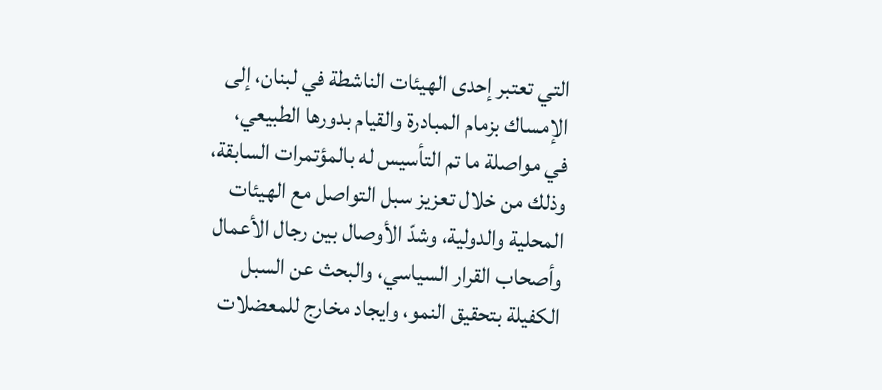التي تعتبر إحدى الهيئات الناشطة في لبنان، إلى الإمساك بزمام المبادرة والقيام بدورها الطبيعي، في مواصلة ما تم التأسيس له بالمؤتمرات السابقة، وذلك من خلال تعزيز سبل التواصل مع الهيئات المحلية والدولية، وشدّ الأوصال بين رجال الأعمال وأصحاب القرار السياسي، والبحث عن السبل الكفيلة بتحقيق النمو، وايجاد مخارج للمعضلات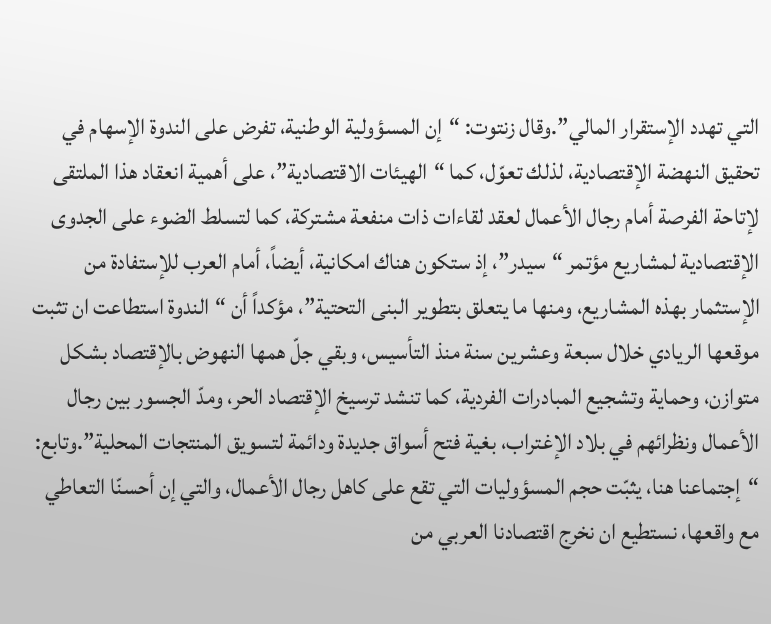التي تهدد الإستقرار المالي”.وقال زنتوت: “إن المسؤولية الوطنية، تفرض على الندوة الإسهام في تحقيق النهضة الإقتصادية، لذلك تعوّل، كما “الهيئات الاقتصادية”، على أهمية انعقاد هذا الملتقى لإتاحة الفرصة أمام رجال الأعمال لعقد لقاءات ذات منفعة مشتركة، كما لتسلط الضوء على الجدوى الإقتصادية لمشاريع مؤتمر “سيدر”، إذ ستكون هناك امكانية، أيضاً، أمام العرب للإستفادة من الإستثمار بهذه المشاريع، ومنها ما يتعلق بتطوير البنى التحتية”، مؤكداً أن “الندوة استطاعت ان تثبت موقعها الريادي خلال سبعة وعشرين سنة منذ التأسيس، وبقي جلّ همها النهوض بالإقتصاد بشكل متوازن، وحماية وتشجيع المبادرات الفردية، كما تنشد ترسيخ الإقتصاد الحر، ومدّ الجسور بين رجال الأعمال ونظرائهم في بلاد الإغتراب، بغية فتح أسواق جديدة ودائمة لتسويق المنتجات المحلية”.وتابع: “إجتماعنا هنا، يثبّت حجم المسؤوليات التي تقع على كاهل رجال الأعمال، والتي إن أحسنّا التعاطي مع واقعها، نستطيع ان نخرج اقتصادنا العربي من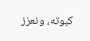كبوته، ونعزز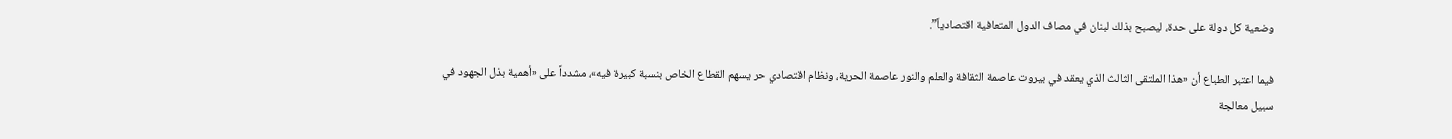وضعية كل دولة على حدة، ليصبح بذلك لبنان في مصاف الدول المتعافية اقتصادياً”.

فيما اعتبر الطباع أن «هذا الملتقى الثالث الذي يعقد في بيروت عاصمة الثقافة والعلم والنور عاصمة الحرية، ونظام اقتصادي حر يسهم القطاع الخاص بنسبة كبيرة فيه»، مشدداً على «أهمية بذل الجهود في سبيل معالجة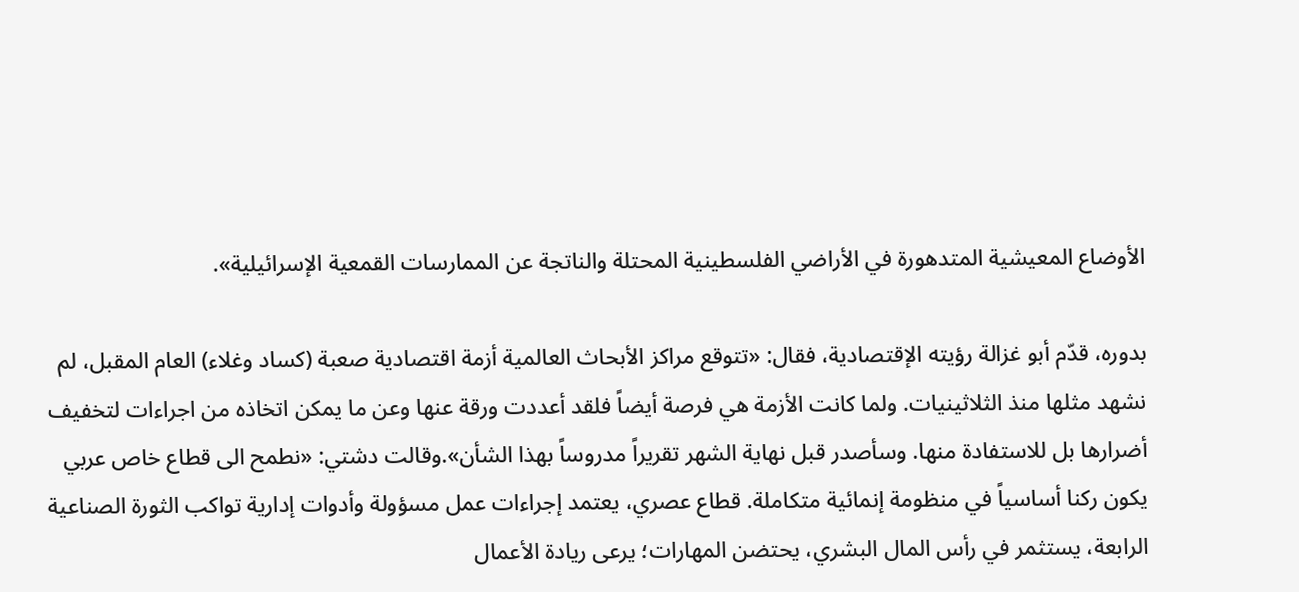الأوضاع المعيشية المتدهورة في الأراضي الفلسطينية المحتلة والناتجة عن الممارسات القمعية الإسرائيلية».

بدوره، قدّم أبو غزالة رؤيته الإقتصادية، فقال: «تتوقع مراكز الأبحاث العالمية أزمة اقتصادية صعبة (كساد وغلاء) العام المقبل، لم نشهد مثلها منذ الثلاثينيات. ولما كانت الأزمة هي فرصة أيضاً فلقد أعددت ورقة عنها وعن ما يمكن اتخاذه من اجراءات لتخفيف أضرارها بل للاستفادة منها. وسأصدر قبل نهاية الشهر تقريراً مدروساً بهذا الشأن».وقالت دشتي: «نطمح الى قطاع خاص عربي يكون ركنا أساسياً في منظومة إنمائية متكاملة. قطاع عصري، يعتمد إجراءات عمل مسؤولة وأدوات إدارية تواكب الثورة الصناعية الرابعة، يستثمر في رأس المال البشري، يحتضن المهارات؛ يرعى ريادة الأعمال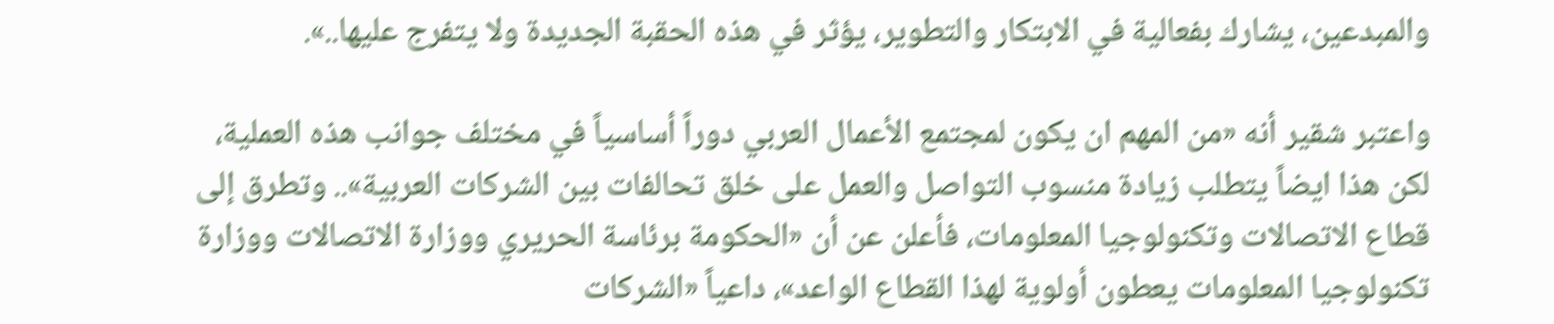والمبدعين، يشارك بفعالية في الابتكار والتطوير، يؤثر في هذه الحقبة الجديدة ولا يتفرج عليها..».

واعتبر شقير أنه «من المهم ان يكون لمجتمع الأعمال العربي دوراً أساسياً في مختلف جوانب هذه العملية، لكن هذا ايضاً يتطلب زيادة منسوب التواصل والعمل على خلق تحالفات بين الشركات العربية».. وتطرق إلى قطاع الاتصالات وتكنولوجيا المعلومات، فأعلن عن أن «الحكومة برئاسة الحريري ووزارة الاتصالات ووزارة تكنولوجيا المعلومات يعطون أولوية لهذا القطاع الواعد»، داعياً «الشركات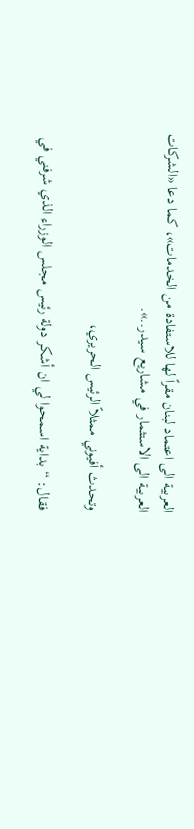العربية الى اعتماد لبنان مقراً لها للاستفادة من الخدمات»، كما دعا «الشركات العربية الى الاستثمار في مشاريع سيدر..».

وتحدث أفيوني ممثلاً الرئيس الحريري،

فقال: “بداية اسمحوا لي ان أشكر دولة رئيس مجلس الوزراء الذي شرفني في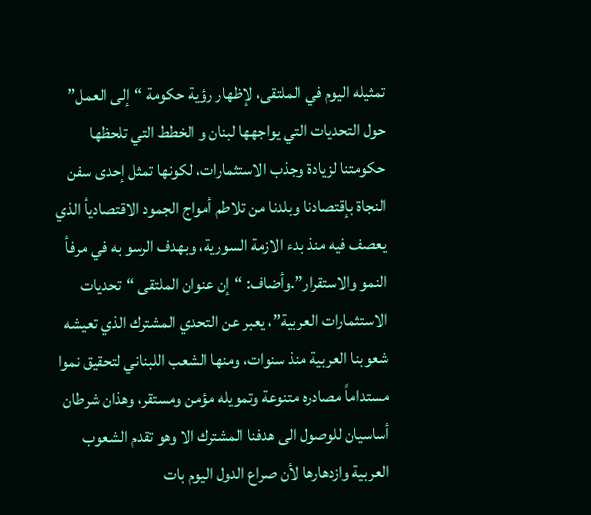تمثيله اليوم في الملتقى، لإظهار رؤية حكومة “إلى العمل” حول التحديات التي يواجهها لبنان و الخطط التي تلحظها حكومتنا لزيادة وجذب الاستثمارات، لكونها تمثل إحدى سفن النجاة بإقتصادنا وبلدنا من تلاطم أمواج الجمود الاقتصاديأ الذي يعصف فيه منذ بدء الازمة السورية، وبهدف الرسو به في مرفأ النمو والاستقرار”.وأضاف: “إن عنوان الملتقى “تحديات الاستثمارات العربية”، يعبر عن التحدي المشترك الذي تعيشه شعوبنا العربية منذ سنوات، ومنها الشعب اللبناني لتحقيق نموا مستداماً مصادره متنوعة وتمويله مؤمن ومستقر، وهذان شرطان أساسيان للوصول الى هدفنا المشترك الا وهو تقدم الشعوب العربية وازدهارها لأن صراع الدول اليوم بات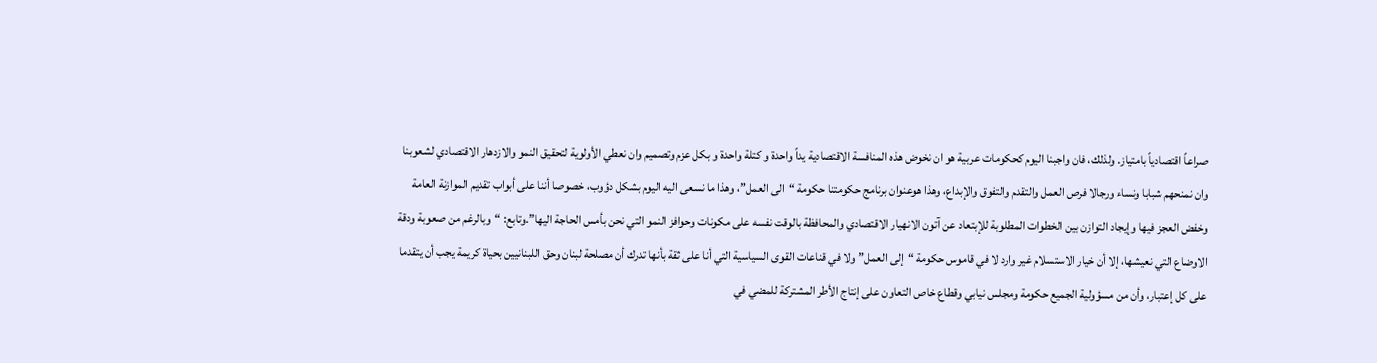صراعاً اقتصادياً بامتياز. ولذلك، فان واجبنا اليوم كحكومات عربية هو ان نخوض هذه المنافسة الاقتصادية يداً واحدة و كتلة واحدة و بكل عزم وتصميم وان نعطي الأولوية لتحقيق النمو والازدهار الاقتصادي لشعوبنا وان نمنحهم شبابا ونساء ورجالا فرص العمل والتقدم والتفوق والإبداع، وهذا هوعنوان برنامج حكومتنا حكومة “الى العمل”، وهذا ما نسعى اليه اليوم بشكل دؤوب، خصوصا أننا على أبواب تقديم الموازنة العامة وخفض العجز فيها وإيجاد التوازن بين الخطوات المطلوبة للإبتعاد عن آتون الانهيار الاقتصادي والمحافظة بالوقت نفسه على مكونات وحوافز النمو التي نحن بأمس الحاجة اليها”.وتابع: “وبالرغم من صعوبة ودقة الاوضاع التي نعيشها، إلا أن خيار الاستسلام غير وارد لا في قاموس حكومة “إلى العمل” ولا في قناعات القوى السياسية التي أنا على ثقة بأنها تدرك أن مصلحة لبنان وحق اللبنانيين بحياة كريمة يجب أن يتقدما على كل إعتبار، وأن من مسؤولية الجميع حكومة ومجلس نيابي وقطاع خاص التعاون على إنتاج الأطر المشتركة للمضي في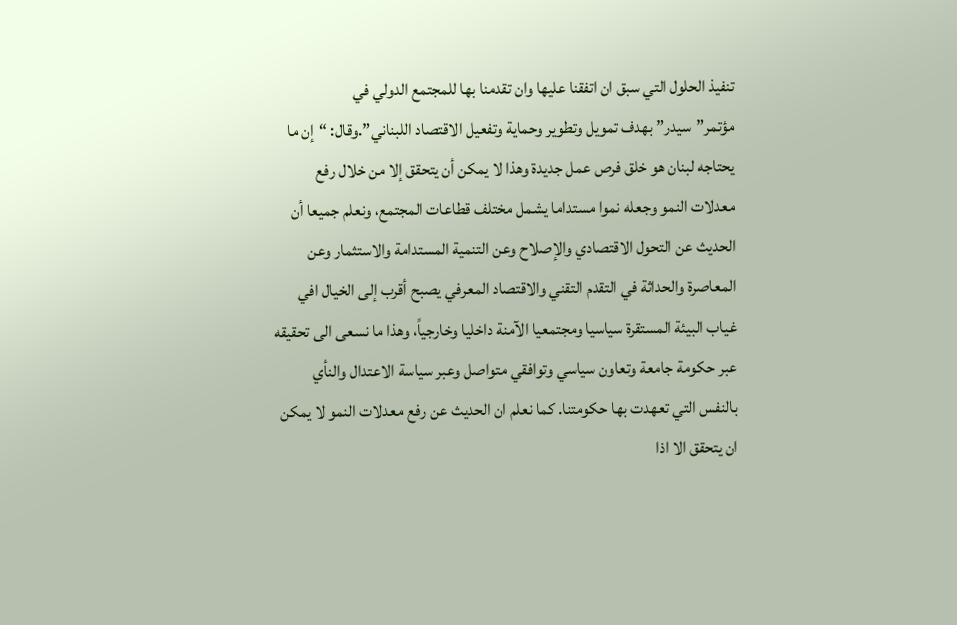تنفيذ الحلول التي سبق ان اتفقنا عليها وان تقدمنا بها للمجتمع الدولي في مؤتمر”سيدر” بهدف تمويل وتطوير وحماية وتفعيل الاقتصاد اللبناني”.وقال: “إن ما يحتاجه لبنان هو خلق فرص عمل جديدة وهذا لا يمكن أن يتحقق إلا من خلال رفع معدلات النمو وجعله نموا مستداما يشمل مختلف قطاعات المجتمع، ونعلم جميعا أن الحديث عن التحول الاقتصادي والإصلاح وعن التنمية المستدامة والاستثمار وعن المعاصرة والحداثة في التقدم التقني والاقتصاد المعرفي يصبح أقرب إلى الخيال افي غياب البيئة المستقرة سياسيا ومجتمعيا الآمنة داخليا وخارجياً، وهذا ما نسعى الى تحقيقه عبر حكومة جامعة وتعاون سياسي وتوافقي متواصل وعبر سياسة الاعتدال والنأي بالنفس التي تعهدت بها حكومتنا. كما نعلم ان الحديث عن رفع معدلات النمو لا يمكن ان يتحقق الا اذا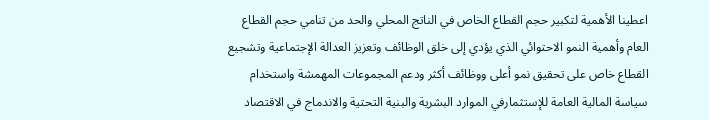اعطينا الأهمية لتكبير حجم القطاع الخاص في الناتج المحلي والحد من تنامي حجم القطاع العام وأهمية النمو الاحتوائي الذي يؤدي إلى خلق الوظائف وتعزيز العدالة الإجتماعية وتشجيع القطاع خاص على تحقيق نمو أعلى ووظائف أكثر ودعم المجموعات المهمشة واستخدام سياسة المالية العامة للإستثمارفي الموارد البشرية والبنية التحتية والاندماج في الاقتصاد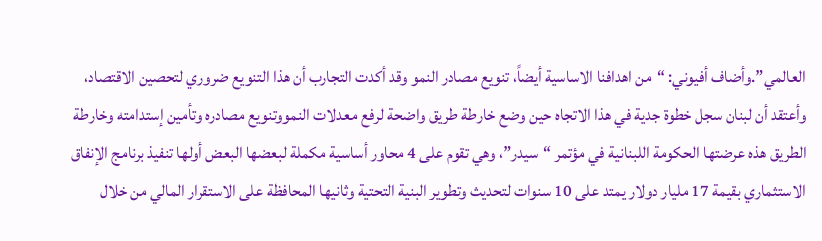العالمي”.وأضاف أفيوني: “من اهدافنا الاساسية أيضاً، تنويع مصادر النمو وقد أكدت التجارب أن هذا التنويع ضروري لتحصين الاقتصاد، وأعتقد أن لبنان سجل خطوة جدية في هذا الاتجاه حين وضع خارطة طريق واضحة لرفع معدلات النمووتنويع مصادره وتأمين إستدامته وخارطة الطريق هذه عرضتها الحكومة اللبنانية في مؤتمر “سيدر”، وهي تقوم على 4 محاور أساسية مكملة لبعضها البعض أولها تنفيذ برنامج الإنفاق الاستثماري بقيمة 17 مليار دولار يمتد على 10 سنوات لتحديث وتطوير البنية التحتية وثانيها المحافظة على الاستقرار المالي من خلال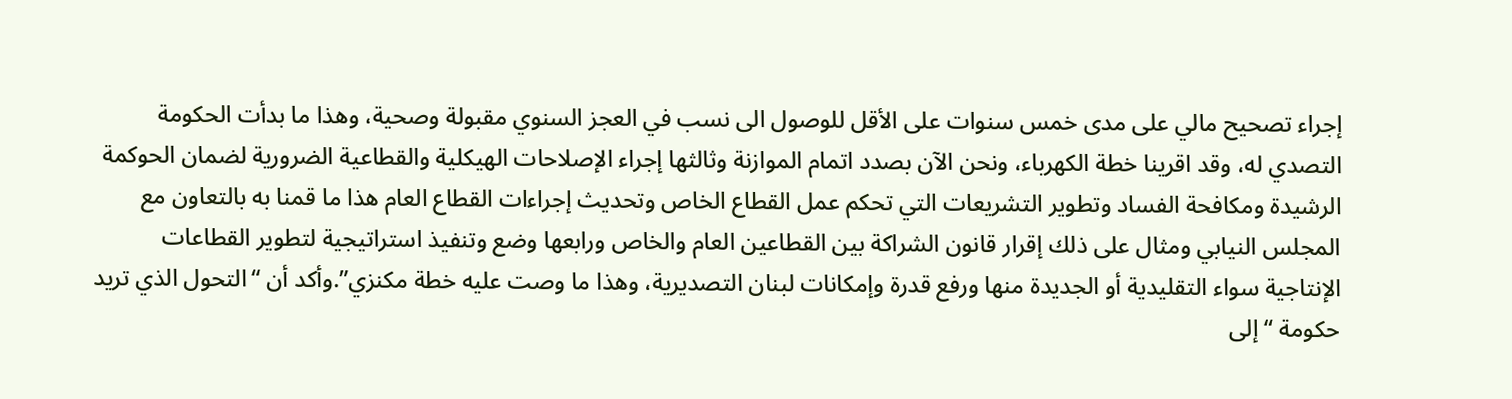إجراء تصحيح مالي على مدى خمس سنوات على الأقل للوصول الى نسب في العجز السنوي مقبولة وصحية، وهذا ما بدأت الحكومة التصدي له، وقد اقرينا خطة الكهرباء، ونحن الآن بصدد اتمام الموازنة وثالثها إجراء الإصلاحات الهيكلية والقطاعية الضرورية لضمان الحوكمة الرشيدة ومكافحة الفساد وتطوير التشريعات التي تحكم عمل القطاع الخاص وتحديث إجراءات القطاع العام هذا ما قمنا به بالتعاون مع المجلس النيابي ومثال على ذلك إقرار قانون الشراكة بين القطاعين العام والخاص ورابعها وضع وتنفيذ استراتيجية لتطوير القطاعات الإنتاجية سواء التقليدية أو الجديدة منها ورفع قدرة وإمكانات لبنان التصديرية، وهذا ما وصت عليه خطة مكنزي”.وأكد أن “التحول الذي تريد حكومة “إلى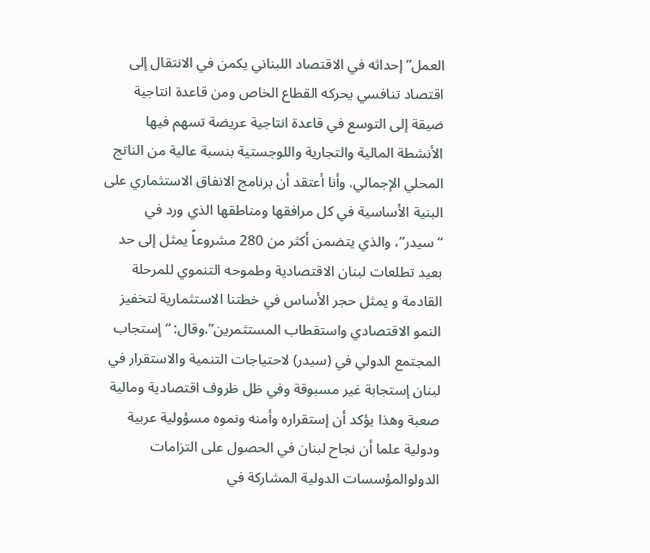العمل” إحداثه في الاقتصاد اللبناني يكمن في الانتقال إلى اقتصاد تنافسي يحركه القطاع الخاص ومن قاعدة انتاجية ضيقة إلى التوسع في قاعدة انتاجية عريضة تسهم فيها الأنشطة المالية والتجارية واللوجستية بنسبة عالية من الناتج المحلي الإجمالي. وأنا أعتقد أن برنامج الانفاق الاستثماري على البنية الأساسية في كل مرافقها ومناطقها الذي ورد في “سيدر”، والذي يتضمن أكثر من 280 مشروعاً يمثل إلى حد بعيد تطلعات لبنان الاقتصادية وطموحه التنموي للمرحلة القادمة و يمثل حجر الأساس في خطتنا الاستثمارية لتخفيز النمو الاقتصادي واستقطاب المستثمرين”.وقال: “إستجاب المجتمع الدولي في (سيدر) لاحتياجات التنمية والاستقرار في لبنان إستجابة غير مسبوقة وفي ظل ظروف اقتصادية ومالية صعبة وهذا يؤكد أن إستقراره وأمنه ونموه مسؤولية عربية ودولية علما أن نجاح لبنان في الحصول على التزامات الدولوالمؤسسات الدولية المشاركة في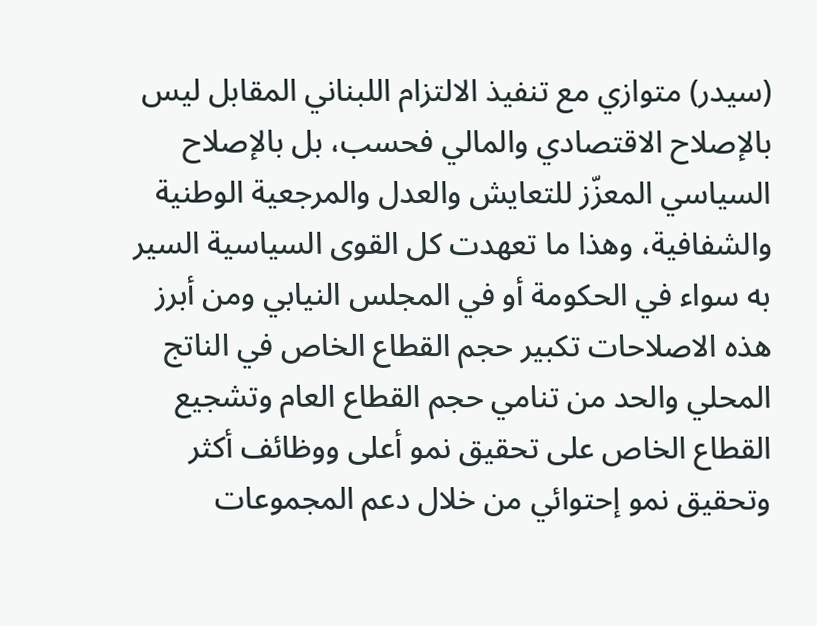(سيدر) متوازي مع تنفيذ الالتزام اللبناني المقابل ليس بالإصلاح الاقتصادي والمالي فحسب، بل بالإصلاح السياسي المعزّز للتعايش والعدل والمرجعية الوطنية والشفافية، وهذا ما تعهدت كل القوى السياسية السير به سواء في الحكومة أو في المجلس النيابي ومن أبرز هذه الاصلاحات تكبير حجم القطاع الخاص في الناتج المحلي والحد من تنامي حجم القطاع العام وتشجيع القطاع الخاص على تحقيق نمو أعلى ووظائف أكثر وتحقيق نمو إحتوائي من خلال دعم المجموعات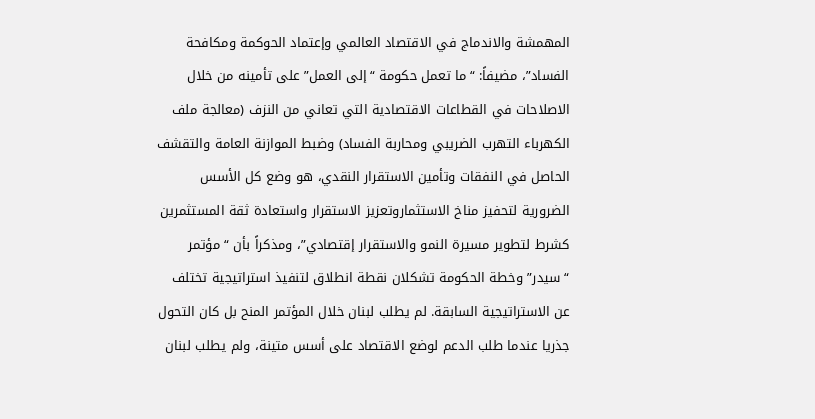المهمشة والاندماج في الاقتصاد العالمي وإعتماد الحوكمة ومكافحة الفساد”، مضيفاً: “ما تعمل حكومة “إلى العمل” على تأمينه من خلال الاصلاحات في القطاعات الاقتصادية التي تعاني من النزف (معالجة ملف الكهرباء التهرب الضريبي ومحاربة الفساد) وضبط الموازنة العامة والتقشف الحاصل في النفقات وتأمين الاستقرار النقدي، هو وضع كل الأسس الضرورية لتحفيز مناخ الاستثماروتعزيز الاستقرار واستعادة ثقة المستثمرين كشرط لتطوير مسيرة النمو والاستقرار إقتصادي”، ومذكراً بأن “مؤتمر “سيدر” وخطة الحكومة تشكلان نقطة انطلاق لتنفيذ استراتيجية تختلف عن الاستراتيجية السابقة. لم يطلب لبنان خلال المؤتمر المنح بل كان التحول جذريا عندما طلب الدعم لوضع الاقتصاد على أسس متينة، ولم يطلب لبنان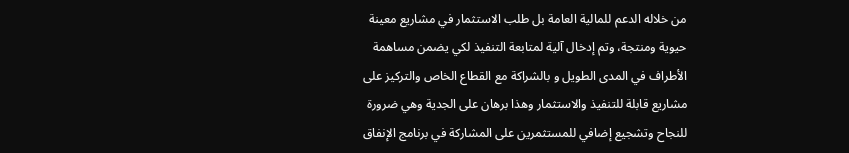من خلاله الدعم للمالية العامة بل طلب الاستثمار في مشاريع معينة حيوية ومنتجة، وتم إدخال آلية لمتابعة التنفيذ لكي يضمن مساهمة الأطراف في المدى الطويل و بالشراكة مع القطاع الخاص والتركيز على مشاريع قابلة للتنفيذ والاستثمار وهذا برهان على الجدية وهي ضرورة للنجاح وتشجيع إضافي للمستثمرين على المشاركة في برنامج الإنفاق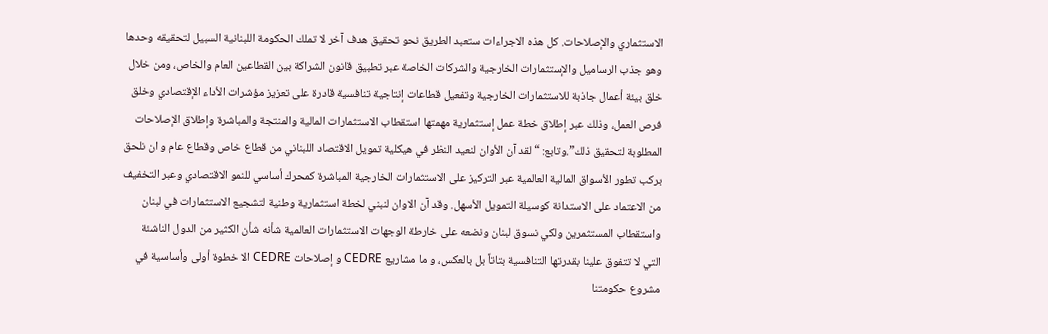الاستثماري والإصلاحات. كل هذه الاجراءات ستعبد الطريق نحو تحقيق هدف آخر لا تملك الحكومة اللبنانية السبيل لتحقيقه وحدها وهو جذب الرساميل والإستثمارات الخارجية والشركات الخاصة عبر تطبيق قانون الشراكة بين القطاعين العام والخاص، ومن خلال خلق بيئة أعمال جاذبة للاستثمارات الخارجية وتفعيل قطاعات إنتاجية تنافسية قادرة على تعزيز مؤشرات الأداء الإقتصادي وخلق فرص العمل، وذلك عبر إطلاق خطة عمل إستثمارية مهمتها استقطاب الاستثمارات المالية والمنتجة والمباشرة وإطلاق الإصلاحات المطلوبة لتحقيق ذلك”.وتابع: “لقد آن الأوان لنعيد النظر في هيكلية تمويل الاقتصاد اللبناني من قطاع خاص وقطاع عام و ان نلحق بركب تطور الأسواق المالية العالمية عبر التركيز على الاستثمارات الخارجية المباشرة كمحرك أساسي للنمو الاقتصادي وعبر التخفيف من الاعتماد على الاستدانة كوسيلة التمويل الأسهل. وقد آن الاوان لنبني لخطة استثمارية وطنية لتشجيع الاستثمارات في لبنان واستقطاب المستثمرين ولكي نسوق لبنان ونضعه على خارطة الوجهات الاستثمارات العالمية شأنه شأن الكثير من الدول الناشئة التي لا تتفوق علينا بقدرتها التنافسية بتاتاً بل بالعكس، و ما مشاريع CEDRE و إصلاحات CEDRE الا خطوة أولى وأساسية في مشروع حكومتنا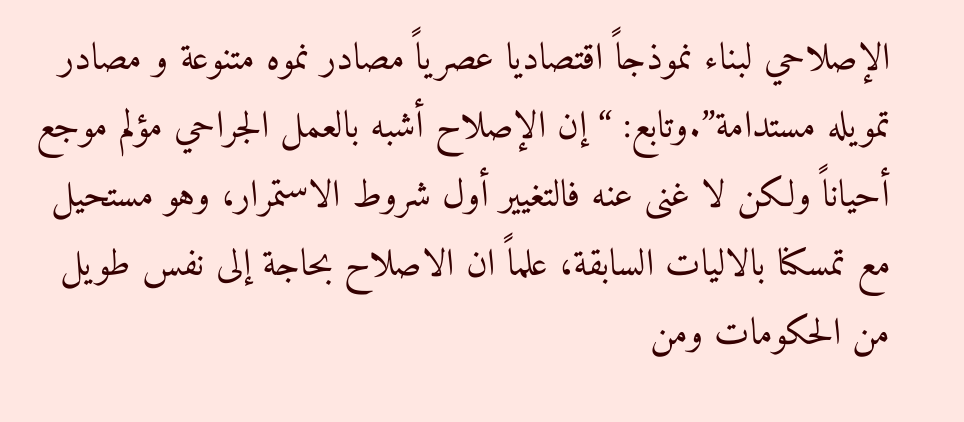الإصلاحي لبناء نموذجاً اقتصاديا عصرياً مصادر نموه متنوعة و مصادر تمويله مستدامة”.وتابع: “إن الإصلاح أشبه بالعمل الجراحي مؤلم موجع أحياناً ولكن لا غنى عنه فالتغيير أول شروط الاستمرار، وهو مستحيل مع تمسكنا بالاليات السابقة، علماً ان الاصلاح بحاجة إلى نفس طويل من الحكومات ومن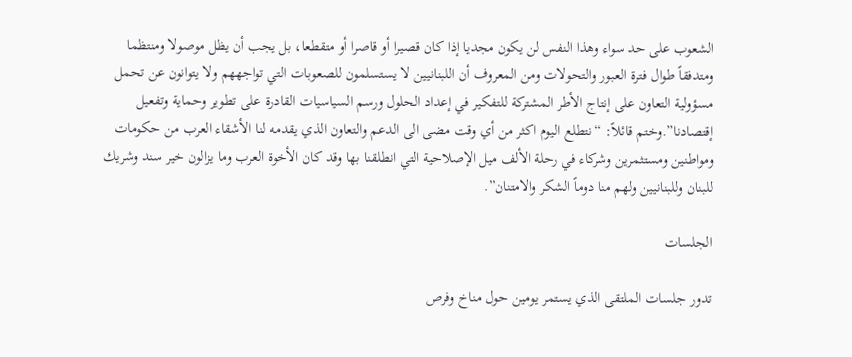الشعوب على حد سواء وهذا النفس لن يكون مجديا إذا كان قصيرا أو قاصرا أو متقطعا، بل يجب أن يظل موصولا ومنتظما ومتدفقاً طوال فترة العبور والتحولات ومن المعروف أن اللبنانيين لا يستسلمون للصعوبات التي تواجههم ولا يتوانون عن تحمل مسؤولية التعاون على إنتاج الأطر المشتركة للتفكير في إعداد الحلول ورسم السياسيات القادرة على تطوير وحماية وتفعيل إقتصادنا”.وختم قائلاً: “نتطلع اليوم اكثر من أي وقت مضى الى الدعم والتعاون الذي يقدمه لنا الأشقاء العرب من حكومات ومواطنين ومستثمرين وشركاء في رحلة الألف ميل الإصلاحية التي انطلقنا بها وقد كان الأخوة العرب وما يزالون خير سند وشريك للبنان وللبنانيين ولهم منا دوماً الشكر والامتنان”.

الجلسات

تدور جلسات الملتقى الذي يستمر يومين حول مناخ وفرص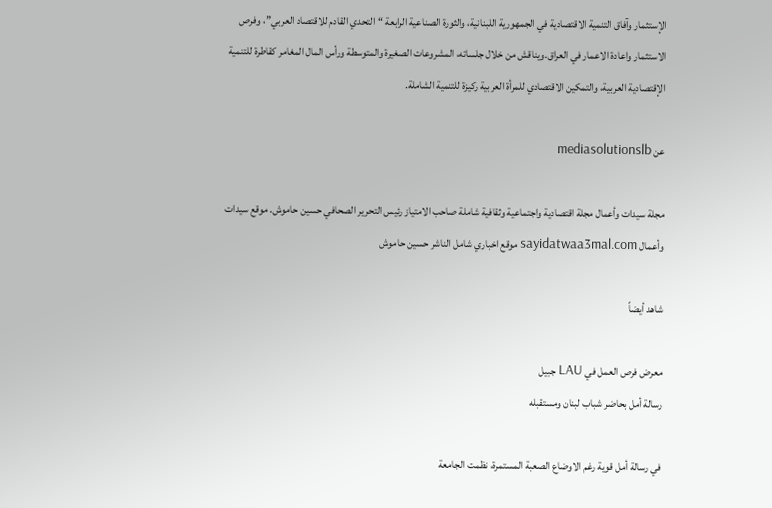الإستثمار وآفاق التنمية الاقتصادية في الجمهورية اللبنانية، والثورة الصناعية الرابعة “التحدي القادم للاقتصاد العربي”، وفرص الاستثمار واعادة الاعمار في العراق.ويناقش من خلال جلساته، المشروعات الصغيرة والمتوسطة ورأس المال المغامر كقاطرة للتنمية الإقتصادية العربية، والتمكين الاقتصادي للمرأة العربية ركيزة للتنمية الشاملة.

عن mediasolutionslb

مجلة سيدات وأعمال مجلة اقتصادية واجتماعية وثقافية شاملة صاحب الامتياز رئيس التحرير الصحافي حسين حاموش. موقع سيدات وأعمال sayidatwaa3mal.com موقع اخباري شامل الناشر حسين حاموش

شاهد أيضاً

معرض فرص العمل في LAU جبيل
رسالة أمل بحاضر شباب لبنان ومستقبله

في رسالة أمل قوية رغم الاوضاع الصعبة المستمرة، نظمت الجامعة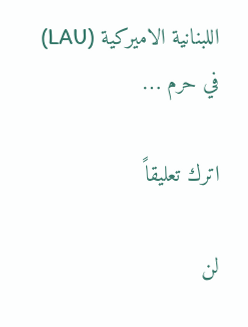اللبنانية الاميركية (LAU) في حرم …

اترك تعليقاً

لن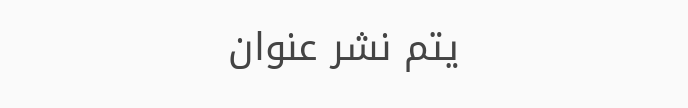يتم نشر عنوان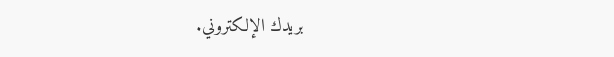بريدك الإلكتروني.